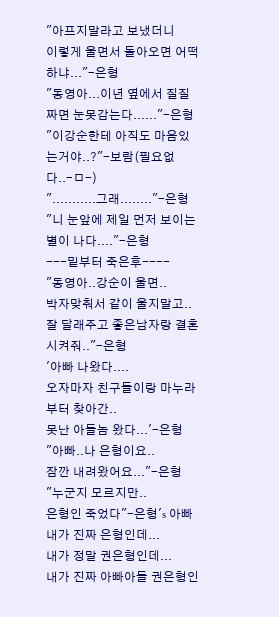"아프지말라고 보냈더니
이렇게 울면서 돌아오면 어떡하냐..."-은형
"동영아...이년 옆에서 질질짜면 눈못감는다......"-은형
"이강순한테 아직도 마음있는거야..?"-보람(필요없다..-ㅁ-)
"...........그래........"-은형
"니 눈앞에 제일 먼저 보이는 별이 나다...."-은형
---밑부터 죽은후----
"동영아..강순이 울면..
박자맞춰서 같이 울지말고..
잘 달래주고 좋은남자랑 결혼시켜줘.."-은형
'아빠 나왔다....
오자마자 친구들이랑 마누라부터 찾아간..
못난 아들놈 왔다...'-은형
"아빠..나 은형이요..
잠깐 내려왔어요..."-은형
"누군지 모르지만..
은형인 죽었다"-은형's 아빠
내가 진짜 은형인데...
내가 정말 권은형인데...
내가 진짜 아빠아들 권은형인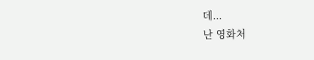데...
난 영화처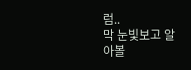럼..
막 눈빛보고 알아볼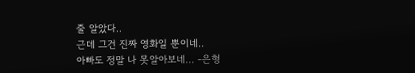줄 알았다..
근데 그건 진짜 영화일 뿐이네..
아빠도 정말 나 못알아보네... -은형